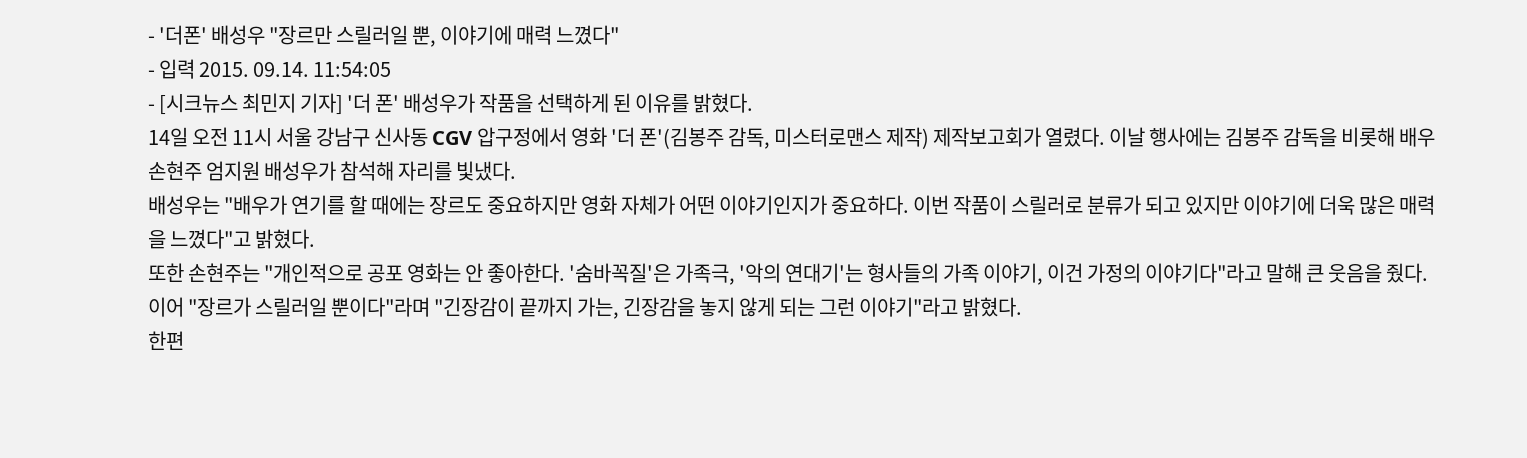- '더폰' 배성우 "장르만 스릴러일 뿐, 이야기에 매력 느꼈다"
- 입력 2015. 09.14. 11:54:05
- [시크뉴스 최민지 기자] '더 폰' 배성우가 작품을 선택하게 된 이유를 밝혔다.
14일 오전 11시 서울 강남구 신사동 CGV 압구정에서 영화 '더 폰'(김봉주 감독, 미스터로맨스 제작) 제작보고회가 열렸다. 이날 행사에는 김봉주 감독을 비롯해 배우 손현주 엄지원 배성우가 참석해 자리를 빛냈다.
배성우는 "배우가 연기를 할 때에는 장르도 중요하지만 영화 자체가 어떤 이야기인지가 중요하다. 이번 작품이 스릴러로 분류가 되고 있지만 이야기에 더욱 많은 매력을 느꼈다"고 밝혔다.
또한 손현주는 "개인적으로 공포 영화는 안 좋아한다. '숨바꼭질'은 가족극, '악의 연대기'는 형사들의 가족 이야기, 이건 가정의 이야기다"라고 말해 큰 웃음을 줬다.
이어 "장르가 스릴러일 뿐이다"라며 "긴장감이 끝까지 가는, 긴장감을 놓지 않게 되는 그런 이야기"라고 밝혔다.
한편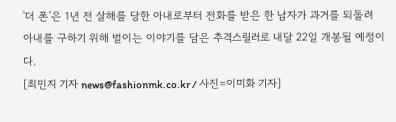'더 폰'은 1년 전 살해를 당한 아내로부터 전화를 받은 한 남자가 과거를 되돌려 아내를 구하기 위해 벌이는 이야기를 담은 추격스릴러로 내달 22일 개봉될 예정이다.
[최민지 기자 news@fashionmk.co.kr / 사진=이미화 기자]